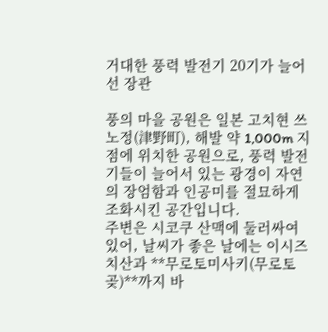거대한 풍력 발전기 20기가 늘어선 장관

풍의 마을 공원은 일본 고치현 쓰노정(津野町), 해발 약 1,000m 지점에 위치한 공원으로, 풍력 발전기들이 늘어서 있는 광경이 자연의 장엄함과 인공미를 절묘하게 조화시킨 공간입니다.
주변은 시코쿠 산맥에 둘러싸여 있어, 날씨가 좋은 날에는 이시즈치산과 **무로토미사키(무로토 곶)**까지 바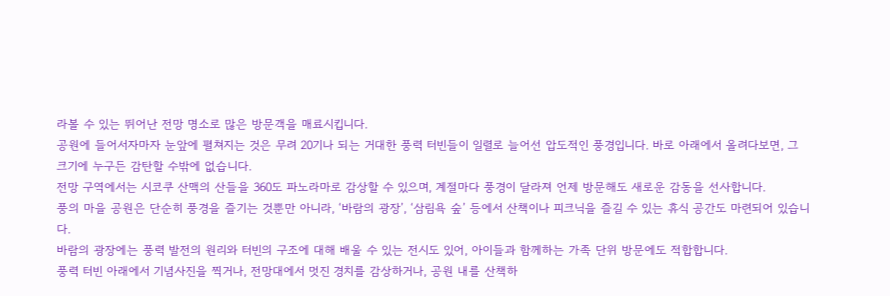라볼 수 있는 뛰어난 전망 명소로 많은 방문객을 매료시킵니다.
공원에 들어서자마자 눈앞에 펼쳐지는 것은 무려 20기나 되는 거대한 풍력 터빈들이 일렬로 늘어선 압도적인 풍경입니다. 바로 아래에서 올려다보면, 그 크기에 누구든 감탄할 수밖에 없습니다.
전망 구역에서는 시코쿠 산맥의 산들을 360도 파노라마로 감상할 수 있으며, 계절마다 풍경이 달라져 언제 방문해도 새로운 감동을 선사합니다.
풍의 마을 공원은 단순히 풍경을 즐기는 것뿐만 아니라, ‘바람의 광장’, ‘삼림욕 숲’ 등에서 산책이나 피크닉을 즐길 수 있는 휴식 공간도 마련되어 있습니다.
바람의 광장에는 풍력 발전의 원리와 터빈의 구조에 대해 배울 수 있는 전시도 있어, 아이들과 함께하는 가족 단위 방문에도 적합합니다.
풍력 터빈 아래에서 기념사진을 찍거나, 전망대에서 멋진 경치를 감상하거나, 공원 내를 산책하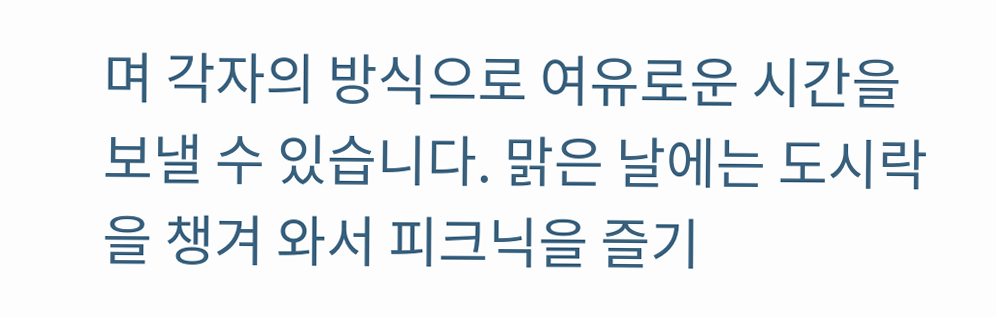며 각자의 방식으로 여유로운 시간을 보낼 수 있습니다. 맑은 날에는 도시락을 챙겨 와서 피크닉을 즐기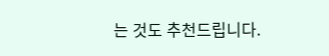는 것도 추천드립니다.